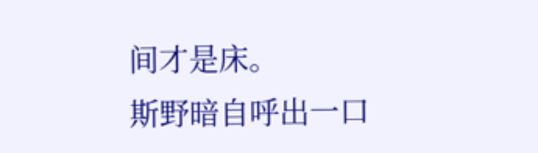间才是床。
斯野暗自呼出一口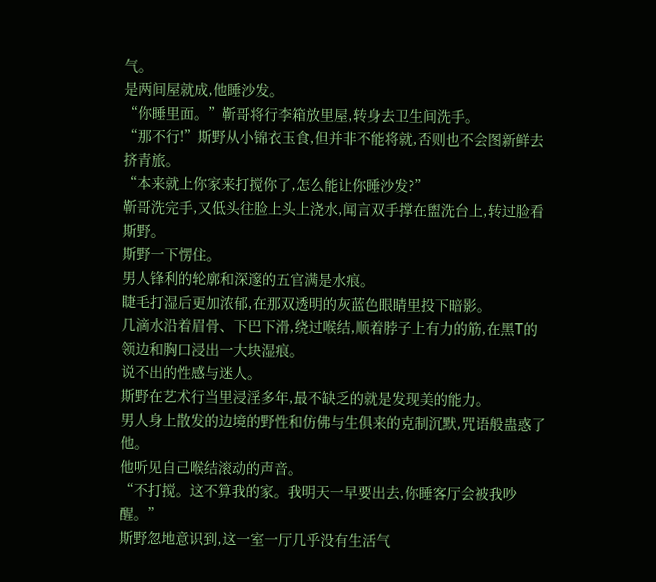气。
是两间屋就成,他睡沙发。
“你睡里面。”靳哥将行李箱放里屋,转身去卫生间洗手。
“那不行!”斯野从小锦衣玉食,但并非不能将就,否则也不会图新鲜去挤青旅。
“本来就上你家来打搅你了,怎么能让你睡沙发?”
靳哥洗完手,又低头往脸上头上浇水,闻言双手撑在盥洗台上,转过脸看斯野。
斯野一下愣住。
男人锋利的轮廓和深邃的五官满是水痕。
睫毛打湿后更加浓郁,在那双透明的灰蓝色眼睛里投下暗影。
几滴水沿着眉骨、下巴下滑,绕过喉结,顺着脖子上有力的筋,在黑T的领边和胸口浸出一大块湿痕。
说不出的性感与迷人。
斯野在艺术行当里浸淫多年,最不缺乏的就是发现美的能力。
男人身上散发的边境的野性和仿佛与生俱来的克制沉默,咒语般蛊惑了他。
他听见自己喉结滚动的声音。
“不打搅。这不算我的家。我明天一早要出去,你睡客厅会被我吵醒。”
斯野忽地意识到,这一室一厅几乎没有生活气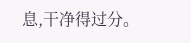息,干净得过分。